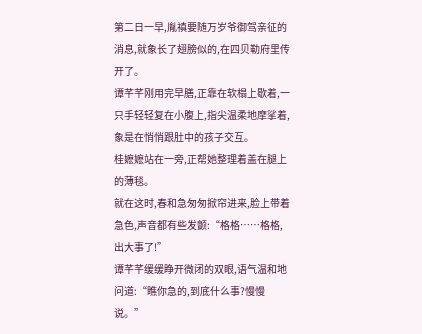第二日一早,胤禛要随万岁爷御驾亲征的消息,就象长了翅膀似的,在四贝勒府里传开了。
谭芊芊刚用完早膳,正靠在软榻上歇着,一只手轻轻复在小腹上,指尖温柔地摩挲着,象是在悄悄跟肚中的孩子交互。
桂嬷嬷站在一旁,正帮她整理着盖在腿上的薄毯。
就在这时,春和急匆匆掀帘进来,脸上带着急色,声音都有些发颤:“格格……格格,出大事了!”
谭芊芊缓缓睁开微闭的双眼,语气温和地问道:“瞧你急的,到底什么事?慢慢说。”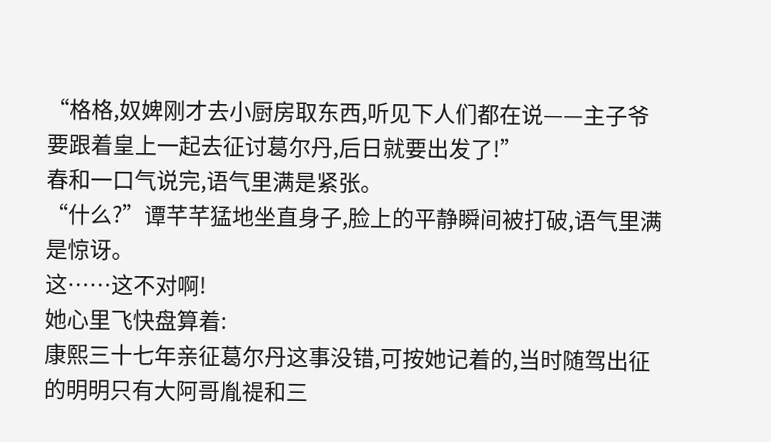“格格,奴婢刚才去小厨房取东西,听见下人们都在说——主子爷要跟着皇上一起去征讨葛尔丹,后日就要出发了!”
春和一口气说完,语气里满是紧张。
“什么?”谭芊芊猛地坐直身子,脸上的平静瞬间被打破,语气里满是惊讶。
这……这不对啊!
她心里飞快盘算着:
康熙三十七年亲征葛尔丹这事没错,可按她记着的,当时随驾出征的明明只有大阿哥胤禔和三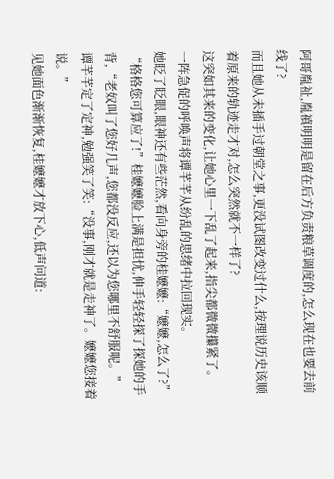阿哥胤祉,胤禛明明是留在后方负责粮草调度的,怎么现在也要去前线了?
而且她从未插手过朝堂之事,更没试图改变过什么,按理说历史该顺着原来的轨迹走才对,怎么突然就不一样了?
这突如其来的变化,让她心里一下乱了起来,指尖都微微攥紧了。
一阵急促的呼唤声将谭芊芊从纷乱的思绪中拉回现实。
她眨了眨眼,眼神还有些茫然,看向身旁的桂嬷嬷:“嬷嬷,怎么了?”
“格格您可算应了!”桂嬷嬷脸上满是担忧,伸手轻轻探了探她的手背,“老奴叫了您好几声,您都没反应,还以为您哪里不舒服呢。”
谭芊芊定了定神,勉强笑了笑:“没事,刚才就是走神了。嬷嬷您接着说。”
见她面色渐渐恢复,桂嬷嬷才放下心,低声问道: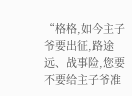“格格,如今主子爷要出征,路途远、战事险,您要不要给主子爷准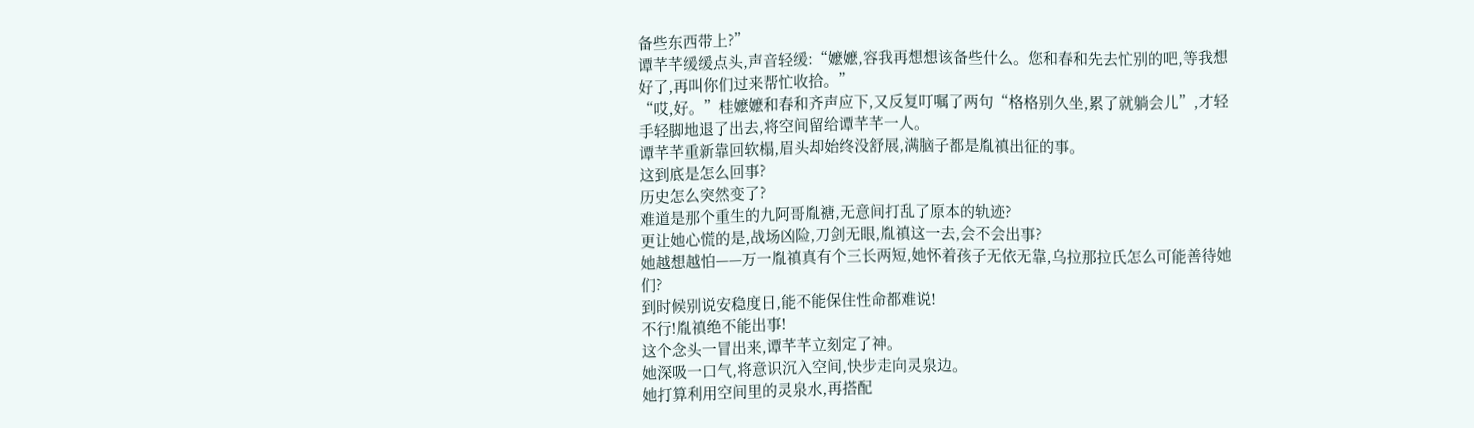备些东西带上?”
谭芊芊缓缓点头,声音轻缓:“嬷嬷,容我再想想该备些什么。您和春和先去忙别的吧,等我想好了,再叫你们过来帮忙收拾。”
“哎,好。”桂嬷嬷和春和齐声应下,又反复叮嘱了两句“格格别久坐,累了就躺会儿”,才轻手轻脚地退了出去,将空间留给谭芊芊一人。
谭芊芊重新靠回软榻,眉头却始终没舒展,满脑子都是胤禛出征的事。
这到底是怎么回事?
历史怎么突然变了?
难道是那个重生的九阿哥胤禟,无意间打乱了原本的轨迹?
更让她心慌的是,战场凶险,刀剑无眼,胤禛这一去,会不会出事?
她越想越怕——万一胤禛真有个三长两短,她怀着孩子无依无靠,乌拉那拉氏怎么可能善待她们?
到时候别说安稳度日,能不能保住性命都难说!
不行!胤禛绝不能出事!
这个念头一冒出来,谭芊芊立刻定了神。
她深吸一口气,将意识沉入空间,快步走向灵泉边。
她打算利用空间里的灵泉水,再搭配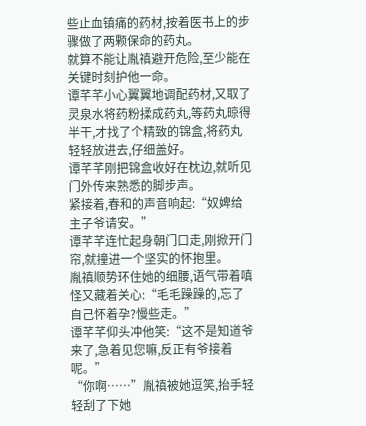些止血镇痛的药材,按着医书上的步骤做了两颗保命的药丸。
就算不能让胤禛避开危险,至少能在关键时刻护他一命。
谭芊芊小心翼翼地调配药材,又取了灵泉水将药粉揉成药丸,等药丸晾得半干,才找了个精致的锦盒,将药丸轻轻放进去,仔细盖好。
谭芊芊刚把锦盒收好在枕边,就听见门外传来熟悉的脚步声。
紧接着,春和的声音响起:“奴婢给主子爷请安。”
谭芊芊连忙起身朝门口走,刚掀开门帘,就撞进一个坚实的怀抱里。
胤禛顺势环住她的细腰,语气带着嗔怪又藏着关心:“毛毛躁躁的,忘了自己怀着孕?慢些走。”
谭芊芊仰头冲他笑:“这不是知道爷来了,急着见您嘛,反正有爷接着呢。”
“你啊……”胤禛被她逗笑,抬手轻轻刮了下她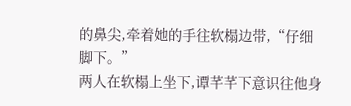的鼻尖,牵着她的手往软榻边带,“仔细脚下。”
两人在软榻上坐下,谭芊芊下意识往他身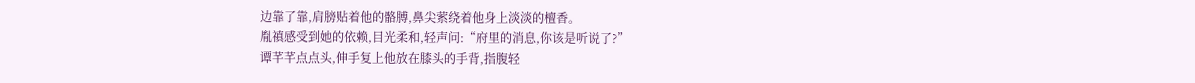边靠了靠,肩膀贴着他的骼膊,鼻尖萦绕着他身上淡淡的檀香。
胤禛感受到她的依赖,目光柔和,轻声问:“府里的消息,你该是听说了?”
谭芊芊点点头,伸手复上他放在膝头的手背,指腹轻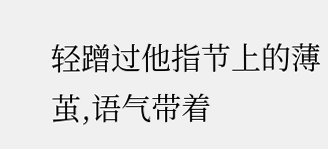轻蹭过他指节上的薄茧,语气带着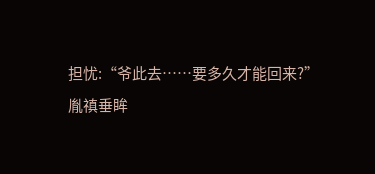担忧:“爷此去……要多久才能回来?”
胤禛垂眸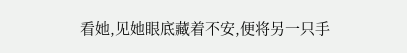看她,见她眼底藏着不安,便将另一只手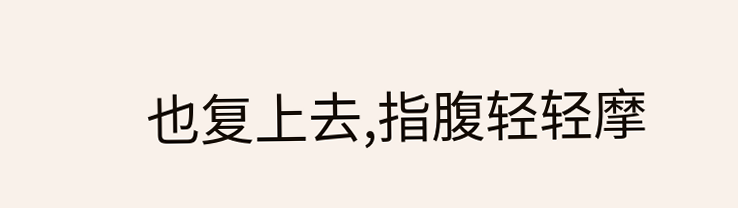也复上去,指腹轻轻摩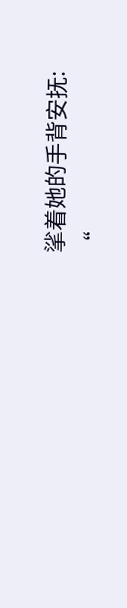挲着她的手背安抚:
“